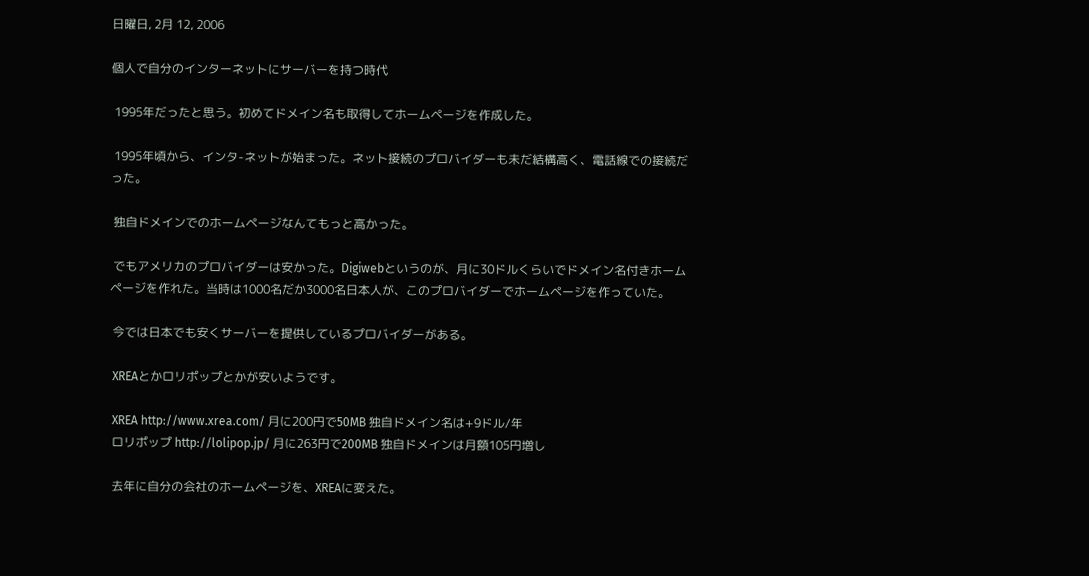日曜日, 2月 12, 2006

個人で自分のインターネットにサーバーを持つ時代

 1995年だったと思う。初めてドメイン名も取得してホームページを作成した。

 1995年頃から、インタ-ネットが始まった。ネット接続のプロバイダーも未だ結構高く、電話線での接続だった。

 独自ドメインでのホームページなんてもっと高かった。

 でもアメリカのプロバイダーは安かった。Digiwebというのが、月に30ドルくらいでドメイン名付きホームページを作れた。当時は1000名だか3000名日本人が、このプロバイダーでホームページを作っていた。

 今では日本でも安くサーバーを提供しているプロバイダーがある。

 XREAとかロリポップとかが安いようです。

 XREA http://www.xrea.com/ 月に200円で50MB 独自ドメイン名は+9ドル/年
 ロリポップ http://lolipop.jp/ 月に263円で200MB 独自ドメインは月額105円増し

 去年に自分の会社のホームページを、XREAに変えた。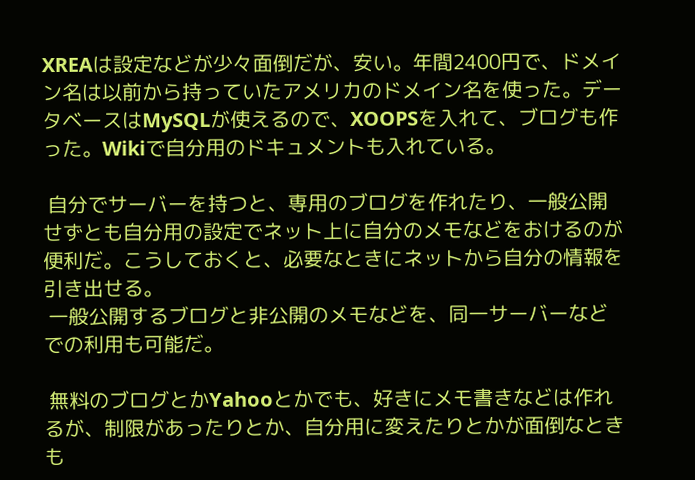XREAは設定などが少々面倒だが、安い。年間2400円で、ドメイン名は以前から持っていたアメリカのドメイン名を使った。データベースはMySQLが使えるので、XOOPSを入れて、ブログも作った。Wikiで自分用のドキュメントも入れている。

 自分でサーバーを持つと、専用のブログを作れたり、一般公開せずとも自分用の設定でネット上に自分のメモなどをおけるのが便利だ。こうしておくと、必要なときにネットから自分の情報を引き出せる。
 一般公開するブログと非公開のメモなどを、同一サーバーなどでの利用も可能だ。

 無料のブログとかYahooとかでも、好きにメモ書きなどは作れるが、制限があったりとか、自分用に変えたりとかが面倒なときも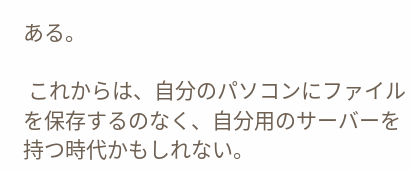ある。

 これからは、自分のパソコンにファイルを保存するのなく、自分用のサーバーを持つ時代かもしれない。